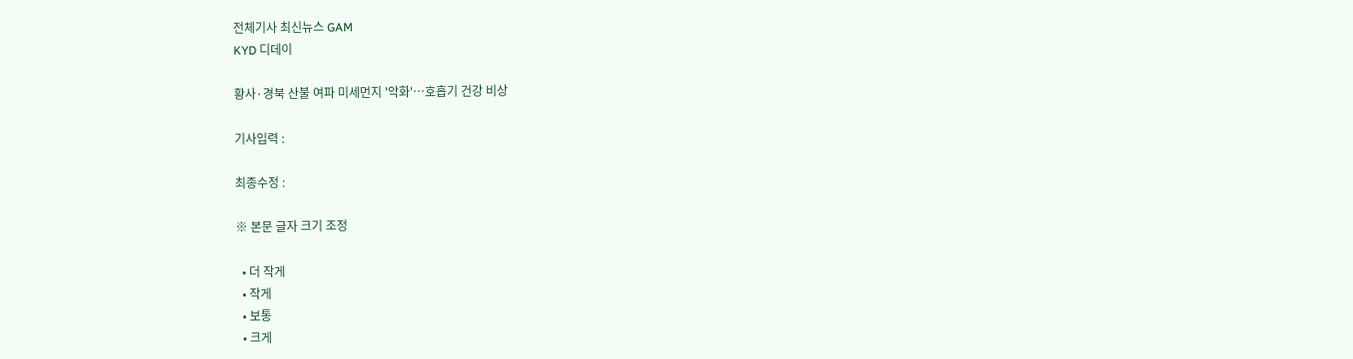전체기사 최신뉴스 GAM
KYD 디데이

황사·경북 산불 여파 미세먼지 '악화'…호흡기 건강 비상

기사입력 :

최종수정 :

※ 본문 글자 크기 조정

  • 더 작게
  • 작게
  • 보통
  • 크게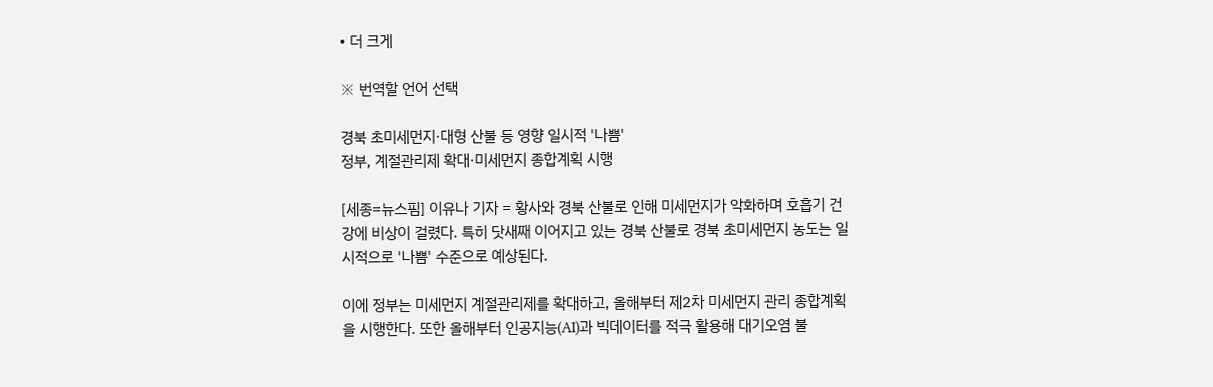• 더 크게

※ 번역할 언어 선택

경북 초미세먼지·대형 산불 등 영향 일시적 '나쁨'
정부, 계절관리제 확대·미세먼지 종합계획 시행

[세종=뉴스핌] 이유나 기자 = 황사와 경북 산불로 인해 미세먼지가 악화하며 호흡기 건강에 비상이 걸렸다. 특히 닷새째 이어지고 있는 경북 산불로 경북 초미세먼지 농도는 일시적으로 '나쁨' 수준으로 예상된다.

이에 정부는 미세먼지 계절관리제를 확대하고, 올해부터 제2차 미세먼지 관리 종합계획을 시행한다. 또한 올해부터 인공지능(AI)과 빅데이터를 적극 활용해 대기오염 불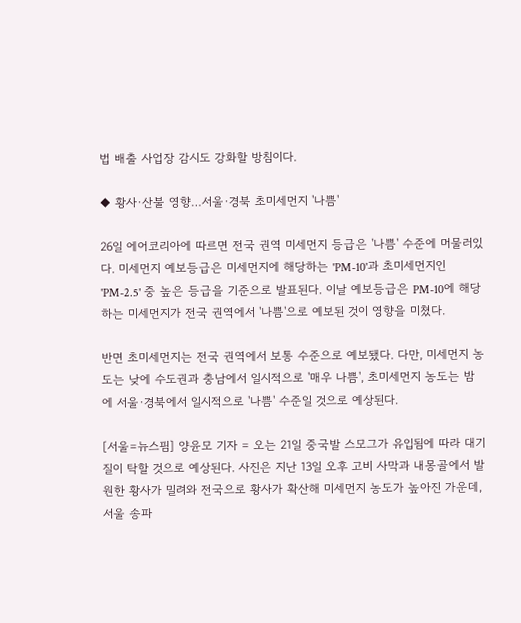법 배출 사업장 감시도 강화할 방침이다.

◆ 황사·산불 영향…서울·경북 초미세먼지 '나쁨'

26일 에어코리아에 따르면 전국 권역 미세먼지 등급은 '나쁨' 수준에 머물러있다. 미세먼지 예보등급은 미세먼지에 해당하는 'PM-10'과 초미세먼지인 'PM-2.5' 중 높은 등급을 기준으로 발표된다. 이날 예보등급은 PM-10에 해당하는 미세먼지가 전국 권역에서 '나쁨'으로 예보된 것이 영향을 미쳤다.

반면 초미세먼지는 전국 권역에서 보통 수준으로 예보됐다. 다만, 미세먼지 농도는 낮에 수도권과 충남에서 일시적으로 '매우 나쁨', 초미세먼지 농도는 밤에 서울·경북에서 일시적으로 '나쁨' 수준일 것으로 예상된다.

[서울=뉴스핌] 양윤모 기자 = 오는 21일 중국발 스모그가 유입됨에 따라 대기질이 탁할 것으로 예상된다. 사진은 지난 13일 오후 고비 사막과 내몽골에서 발원한 황사가 밀려와 전국으로 황사가 확산해 미세먼지 농도가 높아진 가운데, 서울 송파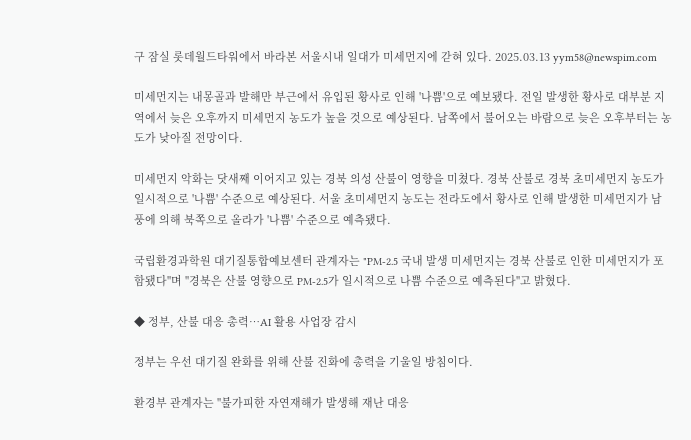구 잠실 롯데월드타워에서 바라본 서울시내 일대가 미세먼지에 갇혀 있다. 2025.03.13 yym58@newspim.com

미세먼지는 내몽골과 발해만 부근에서 유입된 황사로 인해 '나쁨'으로 예보됐다. 전일 발생한 황사로 대부분 지역에서 늦은 오후까지 미세먼지 농도가 높을 것으로 예상된다. 남쪽에서 불어오는 바람으로 늦은 오후부터는 농도가 낮아질 전망이다.

미세먼지 악화는 닷새째 이어지고 있는 경북 의성 산불이 영향을 미쳤다. 경북 산불로 경북 초미세먼지 농도가 일시적으로 '나쁨' 수준으로 예상된다. 서울 초미세먼지 농도는 전라도에서 황사로 인해 발생한 미세먼지가 남풍에 의해 북쪽으로 올라가 '나쁨' 수준으로 예측됐다.

국립환경과학원 대기질통합예보센터 관계자는 "PM-2.5 국내 발생 미세먼지는 경북 산불로 인한 미세먼지가 포함됐다"며 "경북은 산불 영향으로 PM-2.5가 일시적으로 나쁨 수준으로 예측된다"고 밝혔다.

◆ 정부, 산불 대응 총력…AI 활용 사업장 감시

정부는 우선 대기질 완화를 위해 산불 진화에 총력을 기울일 방침이다.

환경부 관계자는 "불가피한 자연재해가 발생해 재난 대응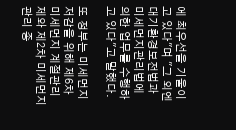에 최우선을 기울이고 있다"며 "그 외엔 대기환경보전법과 미세먼지관리법에 의한 업무를 수행하고 있다"고 말했다.

또 정부는 미세먼지 저감을 위해 제6차 미세먼지 계절관리제와 제2차 미세먼지 관리 종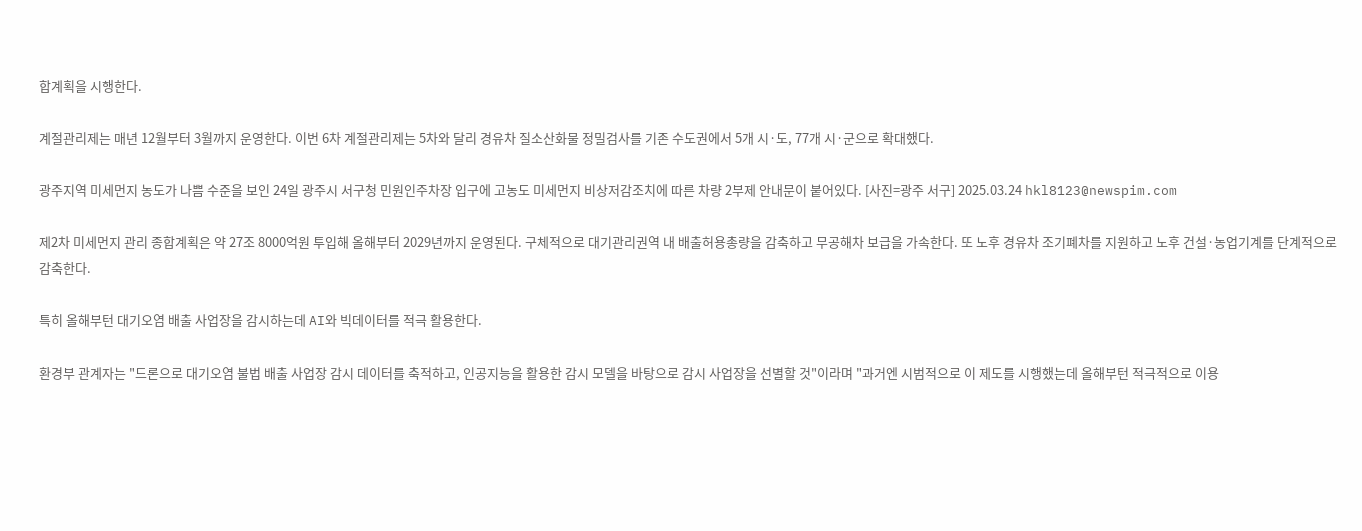합계획을 시행한다.

계절관리제는 매년 12월부터 3월까지 운영한다. 이번 6차 계절관리제는 5차와 달리 경유차 질소산화물 정밀검사를 기존 수도권에서 5개 시·도, 77개 시·군으로 확대했다.

광주지역 미세먼지 농도가 나쁨 수준을 보인 24일 광주시 서구청 민원인주차장 입구에 고농도 미세먼지 비상저감조치에 따른 차량 2부제 안내문이 붙어있다. [사진=광주 서구] 2025.03.24 hkl8123@newspim.com

제2차 미세먼지 관리 종합계획은 약 27조 8000억원 투입해 올해부터 2029년까지 운영된다. 구체적으로 대기관리권역 내 배출허용총량을 감축하고 무공해차 보급을 가속한다. 또 노후 경유차 조기폐차를 지원하고 노후 건설·농업기계를 단계적으로 감축한다.

특히 올해부턴 대기오염 배출 사업장을 감시하는데 AI와 빅데이터를 적극 활용한다.

환경부 관계자는 "드론으로 대기오염 불법 배출 사업장 감시 데이터를 축적하고, 인공지능을 활용한 감시 모델을 바탕으로 감시 사업장을 선별할 것"이라며 "과거엔 시범적으로 이 제도를 시행했는데 올해부턴 적극적으로 이용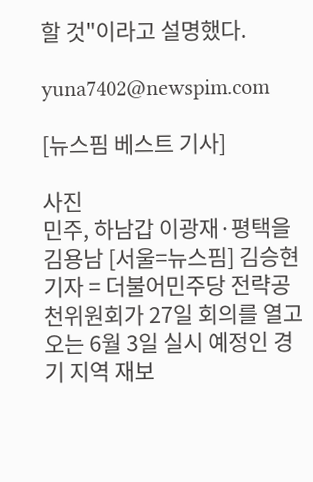할 것"이라고 설명했다.

yuna7402@newspim.com

[뉴스핌 베스트 기사]

사진
민주, 하남갑 이광재·평택을 김용남 [서울=뉴스핌] 김승현 기자 = 더불어민주당 전략공천위원회가 27일 회의를 열고 오는 6월 3일 실시 예정인 경기 지역 재보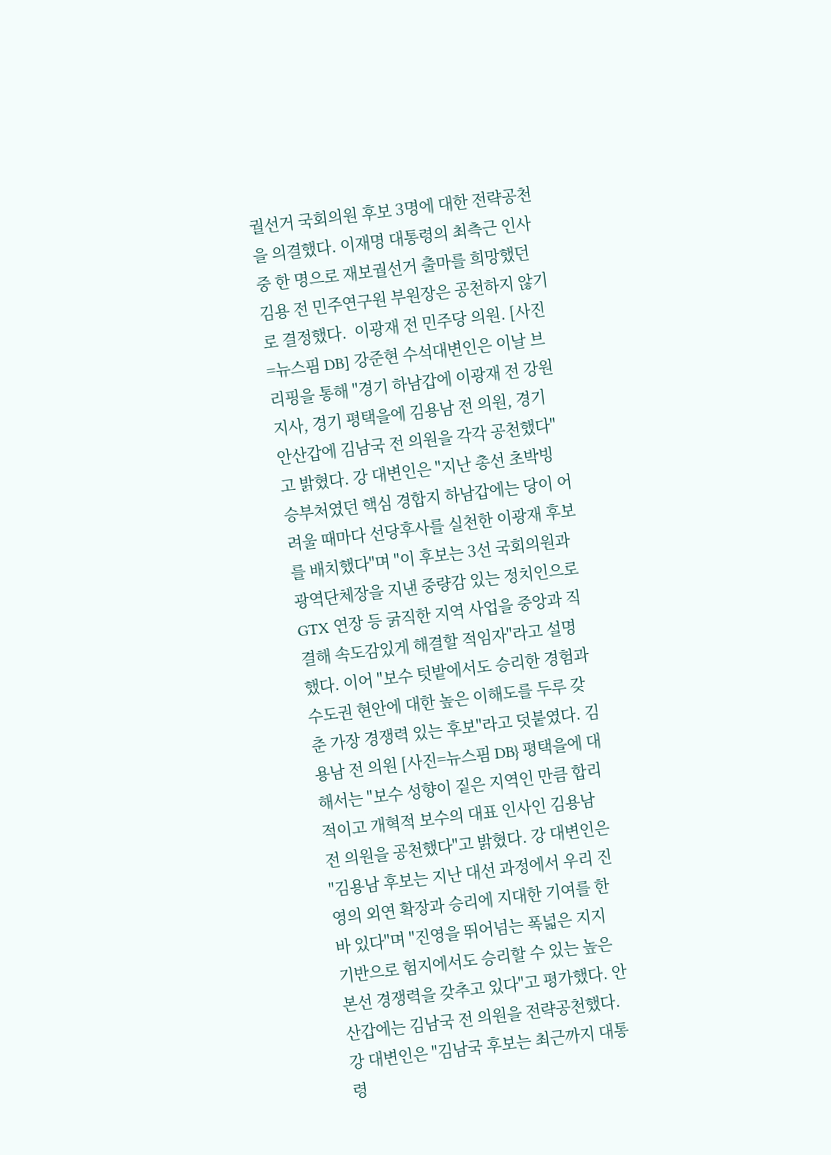궐선거 국회의원 후보 3명에 대한 전략공천을 의결했다. 이재명 대통령의 최측근 인사 중 한 명으로 재보궐선거 출마를 희망했던 김용 전 민주연구원 부원장은 공천하지 않기로 결정했다.  이광재 전 민주당 의원. [사진=뉴스핌 DB] 강준현 수석대변인은 이날 브리핑을 통해 "경기 하남갑에 이광재 전 강원지사, 경기 평택을에 김용남 전 의원, 경기 안산갑에 김남국 전 의원을 각각 공천했다"고 밝혔다. 강 대변인은 "지난 총선 초박빙 승부처였던 핵심 경합지 하남갑에는 당이 어려울 때마다 선당후사를 실천한 이광재 후보를 배치했다"며 "이 후보는 3선 국회의원과 광역단체장을 지낸 중량감 있는 정치인으로 GTX 연장 등 굵직한 지역 사업을 중앙과 직결해 속도감있게 해결할 적임자"라고 설명했다. 이어 "보수 텃밭에서도 승리한 경험과 수도권 현안에 대한 높은 이해도를 두루 갖춘 가장 경쟁력 있는 후보"라고 덧붙였다. 김용남 전 의원 [사진=뉴스핌 DB} 평택을에 대해서는 "보수 성향이 짙은 지역인 만큼 합리적이고 개혁적 보수의 대표 인사인 김용남 전 의원을 공천했다"고 밝혔다. 강 대변인은 "김용남 후보는 지난 대선 과정에서 우리 진영의 외연 확장과 승리에 지대한 기여를 한 바 있다"며 "진영을 뛰어넘는 폭넓은 지지 기반으로 험지에서도 승리할 수 있는 높은 본선 경쟁력을 갖추고 있다"고 평가했다. 안산갑에는 김남국 전 의원을 전략공천했다. 강 대변인은 "김남국 후보는 최근까지 대통령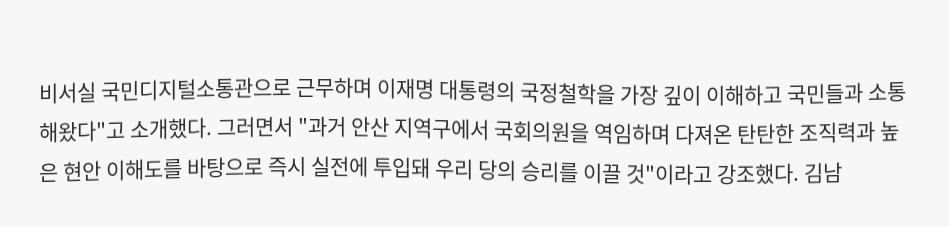비서실 국민디지털소통관으로 근무하며 이재명 대통령의 국정철학을 가장 깊이 이해하고 국민들과 소통해왔다"고 소개했다. 그러면서 "과거 안산 지역구에서 국회의원을 역임하며 다져온 탄탄한 조직력과 높은 현안 이해도를 바탕으로 즉시 실전에 투입돼 우리 당의 승리를 이끌 것"이라고 강조했다. 김남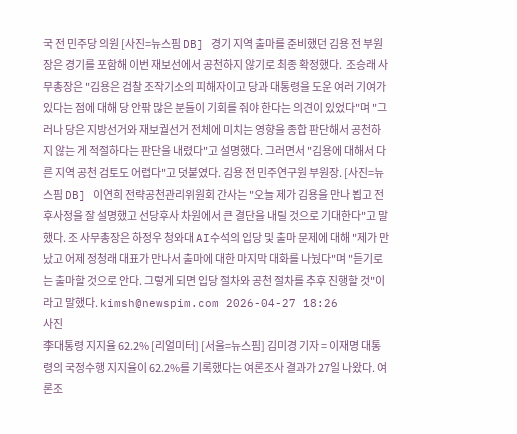국 전 민주당 의원 [사진=뉴스핌 DB] 경기 지역 출마를 준비했던 김용 전 부원장은 경기를 포함해 이번 재보선에서 공천하지 않기로 최종 확정했다.  조승래 사무총장은 "김용은 검찰 조작기소의 피해자이고 당과 대통령을 도운 여러 기여가 있다는 점에 대해 당 안팎 많은 분들이 기회를 줘야 한다는 의견이 있었다"며 "그러나 당은 지방선거와 재보궐선거 전체에 미치는 영향을 종합 판단해서 공천하지 않는 게 적절하다는 판단을 내렸다"고 설명했다. 그러면서 "김용에 대해서 다른 지역 공천 검토도 어렵다"고 덧붙였다. 김용 전 민주연구원 부원장. [사진=뉴스핌 DB] 이연희 전략공천관리위원회 간사는 "오늘 제가 김용을 만나 뵙고 전후사정을 잘 설명했고 선당후사 차원에서 큰 결단을 내릴 것으로 기대한다"고 말했다. 조 사무총장은 하정우 청와대 AI수석의 입당 및 출마 문제에 대해 "제가 만났고 어제 정청래 대표가 만나서 출마에 대한 마지막 대화를 나눴다"며 "듣기로는 출마할 것으로 안다. 그렇게 되면 입당 절차와 공천 절차를 추후 진행할 것"이라고 말했다. kimsh@newspim.com 2026-04-27 18:26
사진
李대통령 지지율 62.2% [리얼미터] [서울=뉴스핌] 김미경 기자 = 이재명 대통령의 국정수행 지지율이 62.2%를 기록했다는 여론조사 결과가 27일 나왔다. 여론조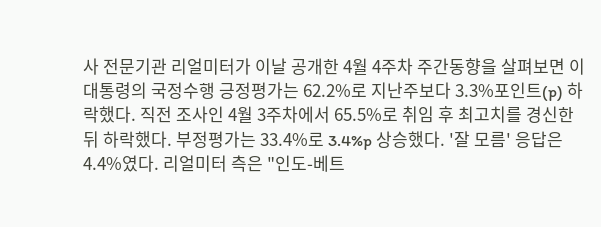사 전문기관 리얼미터가 이날 공개한 4월 4주차 주간동향을 살펴보면 이 대통령의 국정수행 긍정평가는 62.2%로 지난주보다 3.3%포인트(p) 하락했다. 직전 조사인 4월 3주차에서 65.5%로 취임 후 최고치를 경신한 뒤 하락했다. 부정평가는 33.4%로 3.4%p 상승했다. '잘 모름' 응답은 4.4%였다. 리얼미터 측은 "인도-베트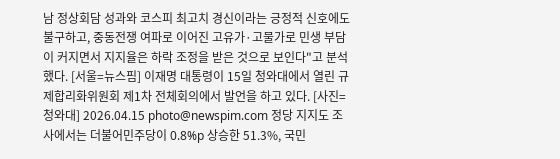남 정상회담 성과와 코스피 최고치 경신이라는 긍정적 신호에도 불구하고, 중동전쟁 여파로 이어진 고유가·고물가로 민생 부담이 커지면서 지지율은 하락 조정을 받은 것으로 보인다"고 분석했다. [서울=뉴스핌] 이재명 대통령이 15일 청와대에서 열린 규제합리화위원회 제1차 전체회의에서 발언을 하고 있다. [사진=청와대] 2026.04.15 photo@newspim.com 정당 지지도 조사에서는 더불어민주당이 0.8%p 상승한 51.3%, 국민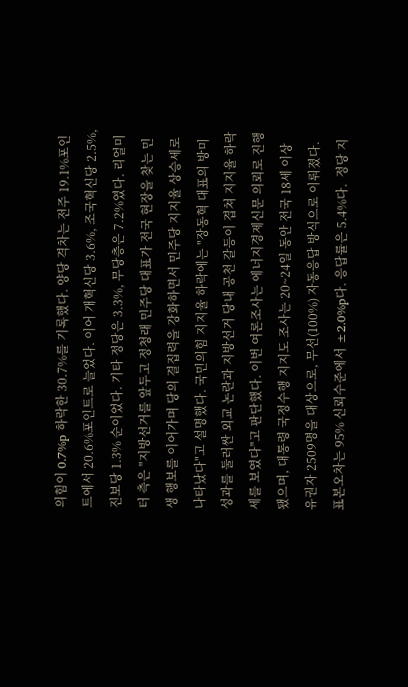의힘이 0.7%p 하락한 30.7%를 기록했다. 양당 격차는 전주 19.1%포인트에서 20.6%포인트로 늘었다. 이어 개혁신당 3.6%, 조국혁신당 2.5%, 진보당 1.3% 순이었다. 기타 정당은 3.3%, 무당층은 7.2%였다. 리얼미터 측은 "지방선거를 앞두고 정청래 민주당 대표가 전국 현장을 찾는 민생 행보를 이어가며 당의 결집력을 강화하면서 민주당 지지율 상승세로 나타났다"고 설명했다. 국민의힘 지지율 하락에는 "장동혁 대표의 방미 성과를 둘러싼 외교 논란과 지방선거 당내 공천 갈등이 겹쳐 지지율 하락세를 보였다"고 판단했다. 이번 여론조사는 에너지경제신문 의뢰로 진행됐으며, 대통령 국정수행 지지도 조사는 20~24일 동안 전국 18세 이상 유권자 2509명을 대상으로, 무선(100%) 자동응답 방식으로 이뤄졌다. 표본오차는 95% 신뢰수준에서 ±2.0%p다. 응답률은 5.4%다.  정당 지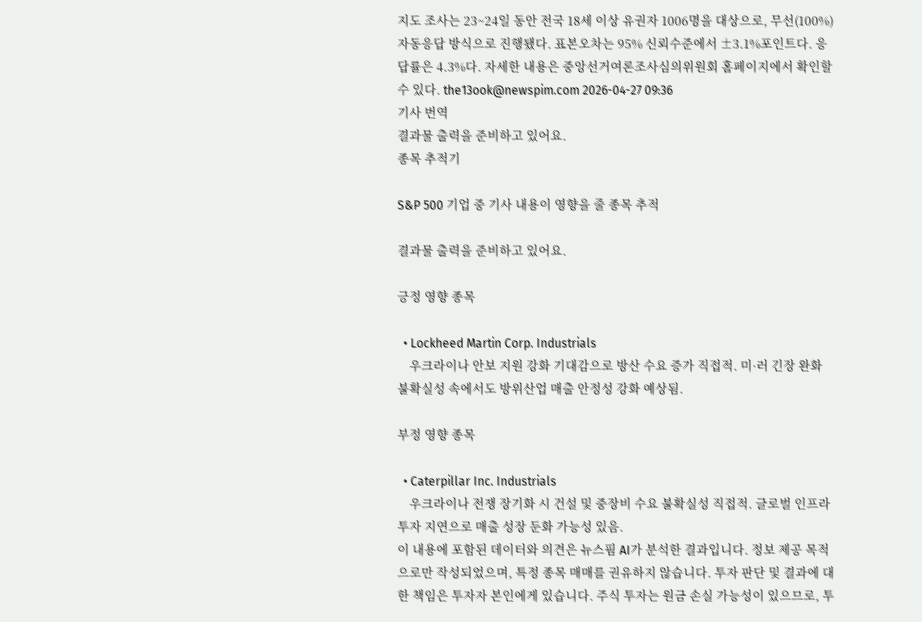지도 조사는 23~24일 동안 전국 18세 이상 유권자 1006명을 대상으로, 무선(100%) 자동응답 방식으로 진행됐다. 표본오차는 95% 신뢰수준에서 ±3.1%포인트다. 응답률은 4.3%다. 자세한 내용은 중앙선거여론조사심의위원회 홈페이지에서 확인할 수 있다. the13ook@newspim.com 2026-04-27 09:36
기사 번역
결과물 출력을 준비하고 있어요.
종목 추적기

S&P 500 기업 중 기사 내용이 영향을 줄 종목 추적

결과물 출력을 준비하고 있어요.

긍정 영향 종목

  • Lockheed Martin Corp. Industrials
    우크라이나 안보 지원 강화 기대감으로 방산 수요 증가 직접적. 미·러 긴장 완화 불확실성 속에서도 방위산업 매출 안정성 강화 예상됨.

부정 영향 종목

  • Caterpillar Inc. Industrials
    우크라이나 전쟁 장기화 시 건설 및 중장비 수요 불확실성 직접적. 글로벌 인프라 투자 지연으로 매출 성장 둔화 가능성 있음.
이 내용에 포함된 데이터와 의견은 뉴스핌 AI가 분석한 결과입니다. 정보 제공 목적으로만 작성되었으며, 특정 종목 매매를 권유하지 않습니다. 투자 판단 및 결과에 대한 책임은 투자자 본인에게 있습니다. 주식 투자는 원금 손실 가능성이 있으므로, 투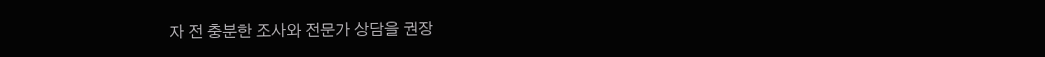자 전 충분한 조사와 전문가 상담을 권장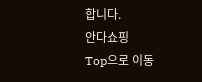합니다.
안다쇼핑
Top으로 이동